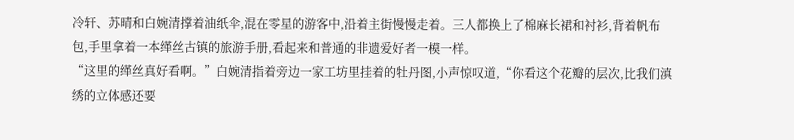冷轩、苏晴和白婉清撑着油纸伞,混在零星的游客中,沿着主街慢慢走着。三人都换上了棉麻长裙和衬衫,背着帆布包,手里拿着一本缂丝古镇的旅游手册,看起来和普通的非遗爱好者一模一样。
“这里的缂丝真好看啊。”白婉清指着旁边一家工坊里挂着的牡丹图,小声惊叹道,“你看这个花瓣的层次,比我们滇绣的立体感还要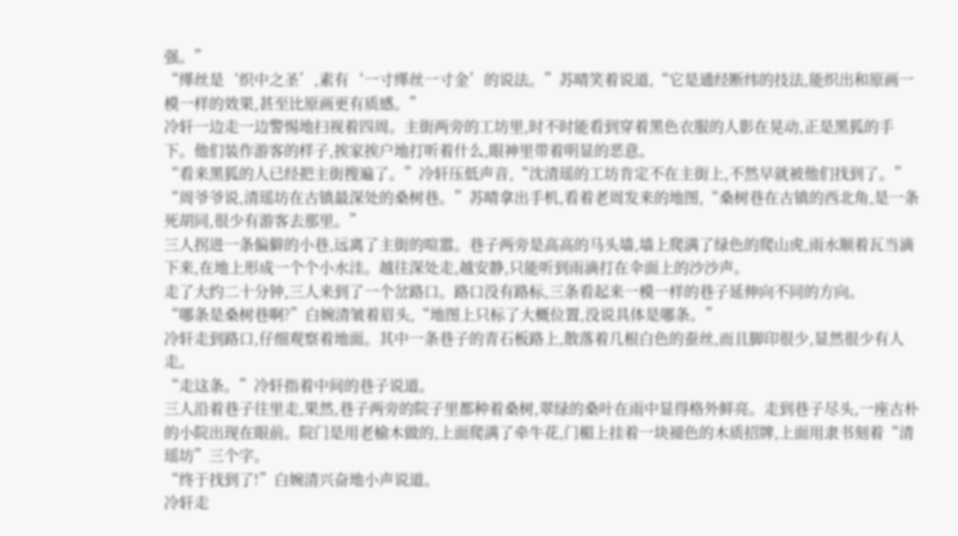强。”
“缂丝是‘织中之圣’,素有‘一寸缂丝一寸金’的说法。”苏晴笑着说道,“它是通经断纬的技法,能织出和原画一模一样的效果,甚至比原画更有质感。”
冷轩一边走一边警惕地扫视着四周。主街两旁的工坊里,时不时能看到穿着黑色衣服的人影在晃动,正是黑狐的手下。他们装作游客的样子,挨家挨户地打听着什么,眼神里带着明显的恶意。
“看来黑狐的人已经把主街搜遍了。”冷轩压低声音,“沈清瑶的工坊肯定不在主街上,不然早就被他们找到了。”
“周爷爷说,清瑶坊在古镇最深处的桑树巷。”苏晴拿出手机,看着老周发来的地图,“桑树巷在古镇的西北角,是一条死胡同,很少有游客去那里。”
三人拐进一条偏僻的小巷,远离了主街的喧嚣。巷子两旁是高高的马头墙,墙上爬满了绿色的爬山虎,雨水顺着瓦当滴下来,在地上形成一个个小水洼。越往深处走,越安静,只能听到雨滴打在伞面上的沙沙声。
走了大约二十分钟,三人来到了一个岔路口。路口没有路标,三条看起来一模一样的巷子延伸向不同的方向。
“哪条是桑树巷啊?”白婉清皱着眉头,“地图上只标了大概位置,没说具体是哪条。”
冷轩走到路口,仔细观察着地面。其中一条巷子的青石板路上,散落着几根白色的蚕丝,而且脚印很少,显然很少有人走。
“走这条。”冷轩指着中间的巷子说道。
三人沿着巷子往里走,果然,巷子两旁的院子里都种着桑树,翠绿的桑叶在雨中显得格外鲜亮。走到巷子尽头,一座古朴的小院出现在眼前。院门是用老榆木做的,上面爬满了牵牛花,门楣上挂着一块褪色的木质招牌,上面用隶书刻着“清瑶坊”三个字。
“终于找到了!”白婉清兴奋地小声说道。
冷轩走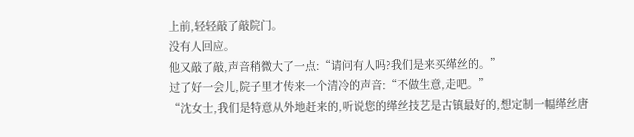上前,轻轻敲了敲院门。
没有人回应。
他又敲了敲,声音稍微大了一点:“请问有人吗?我们是来买缂丝的。”
过了好一会儿,院子里才传来一个清冷的声音:“不做生意,走吧。”
“沈女士,我们是特意从外地赶来的,听说您的缂丝技艺是古镇最好的,想定制一幅缂丝唐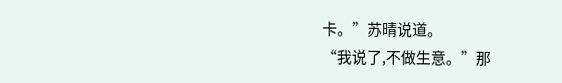卡。”苏晴说道。
“我说了,不做生意。”那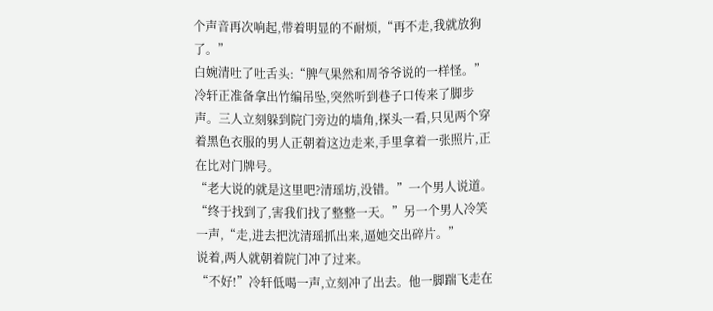个声音再次响起,带着明显的不耐烦,“再不走,我就放狗了。”
白婉清吐了吐舌头:“脾气果然和周爷爷说的一样怪。”
冷轩正准备拿出竹编吊坠,突然听到巷子口传来了脚步声。三人立刻躲到院门旁边的墙角,探头一看,只见两个穿着黑色衣服的男人正朝着这边走来,手里拿着一张照片,正在比对门牌号。
“老大说的就是这里吧?清瑶坊,没错。”一个男人说道。
“终于找到了,害我们找了整整一天。”另一个男人冷笑一声,“走,进去把沈清瑶抓出来,逼她交出碎片。”
说着,两人就朝着院门冲了过来。
“不好!”冷轩低喝一声,立刻冲了出去。他一脚踹飞走在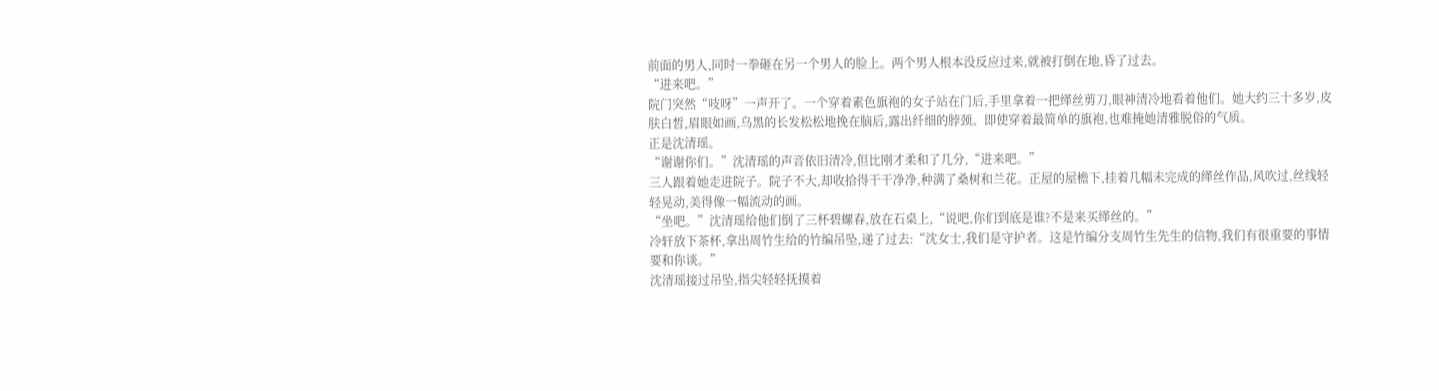前面的男人,同时一拳砸在另一个男人的脸上。两个男人根本没反应过来,就被打倒在地,昏了过去。
“进来吧。”
院门突然“吱呀”一声开了。一个穿着素色旗袍的女子站在门后,手里拿着一把缂丝剪刀,眼神清冷地看着他们。她大约三十多岁,皮肤白皙,眉眼如画,乌黑的长发松松地挽在脑后,露出纤细的脖颈。即使穿着最简单的旗袍,也难掩她清雅脱俗的气质。
正是沈清瑶。
“谢谢你们。”沈清瑶的声音依旧清冷,但比刚才柔和了几分,“进来吧。”
三人跟着她走进院子。院子不大,却收拾得干干净净,种满了桑树和兰花。正屋的屋檐下,挂着几幅未完成的缂丝作品,风吹过,丝线轻轻晃动,美得像一幅流动的画。
“坐吧。”沈清瑶给他们倒了三杯碧螺春,放在石桌上,“说吧,你们到底是谁?不是来买缂丝的。”
冷轩放下茶杯,拿出周竹生给的竹编吊坠,递了过去:“沈女士,我们是守护者。这是竹编分支周竹生先生的信物,我们有很重要的事情要和你谈。”
沈清瑶接过吊坠,指尖轻轻抚摸着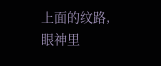上面的纹路,眼神里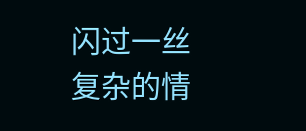闪过一丝复杂的情